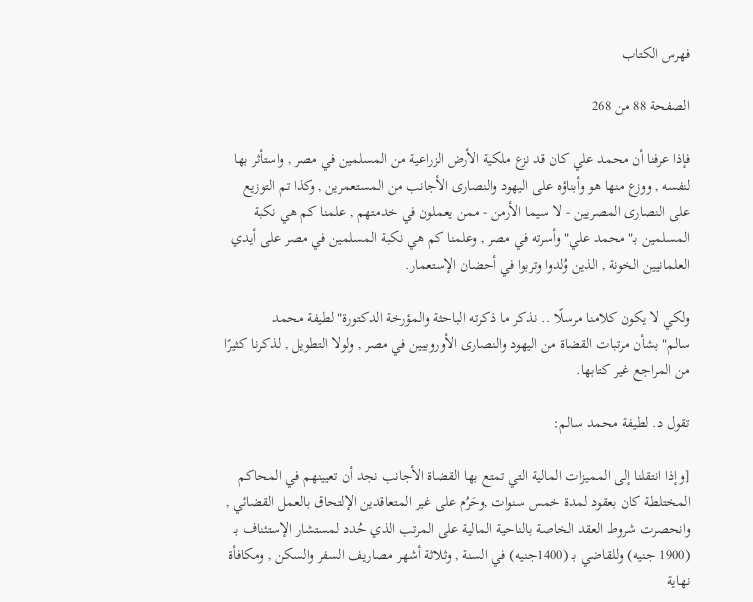فهرس الكتاب

الصفحة 88 من 268

فإذا عرفنا أن محمد علي كان قد نزع ملكية الأرض الزراعية من المسلمين في مصر , واستأثر بها لنفسه , ووزع منها هو وأبناؤه على اليهود والنصارى الأجانب من المستعمرين , وكذا تم التوزيع على النصارى المصريين - لا سيما الأرمن - ممن يعملون في خدمتهم , علمنا كم هي نكبة المسلمين بـ"محمد علي"وأسرته في مصر , وعلمنا كم هي نكبة المسلمين في مصر على أيدي العلمانيين الخونة , الذين وُلدوا وتربوا في أحضان الإستعمار.

ولكي لا يكون كلامنا مرسلًا .. نذكر ما ذكرته الباحثة والمؤرخة الدكتورة"لطيفة محمد سالم"بشأن مرتبات القضاة من اليهود والنصارى الأوروبيين في مصر , ولولا التطويل , لذكرنا كثيرًا من المراجع غير كتابها.

تقول د. لطيفة محمد سالم:

[وإذا انتقلنا إلى المميزات المالية التي تمتع بها القضاة الأجانب نجد أن تعيينهم في المحاكم المختلطة كان بعقود لمدة خمس سنوات ,وحَرُم على غير المتعاقدين الإلتحاق بالعمل القضائي , وانحصرت شروط العقد الخاصة بالناحية المالية على المرتب الذي حُدد لمستشار الإستئناف بـ (1900 جنيه) وللقاضي بـ (1400جنيه) في السنة , وثلاثة أشهر مصاريف السفر والسكن , ومكافأة نهاية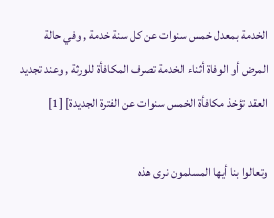الخدمة بمعدل خمس سنوات عن كل سنة خدمة , وفي حالة المرض أو الوفاة أثناء الخدمة تصرف المكافأة للورثة , وعند تجديد العقد تؤخذ مكافأة الخمس سنوات عن الفترة الجديدة] [1]

وتعالوا بنا أيها المسلمون نرى هذه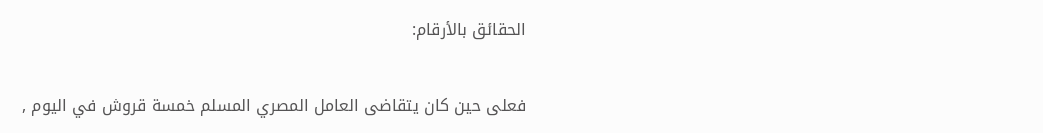الحقائق بالأرقام:

فعلى حين كان يتقاضى العامل المصري المسلم خمسة قروش في اليوم ,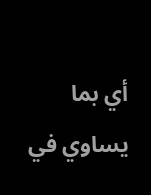أي بما يساوي في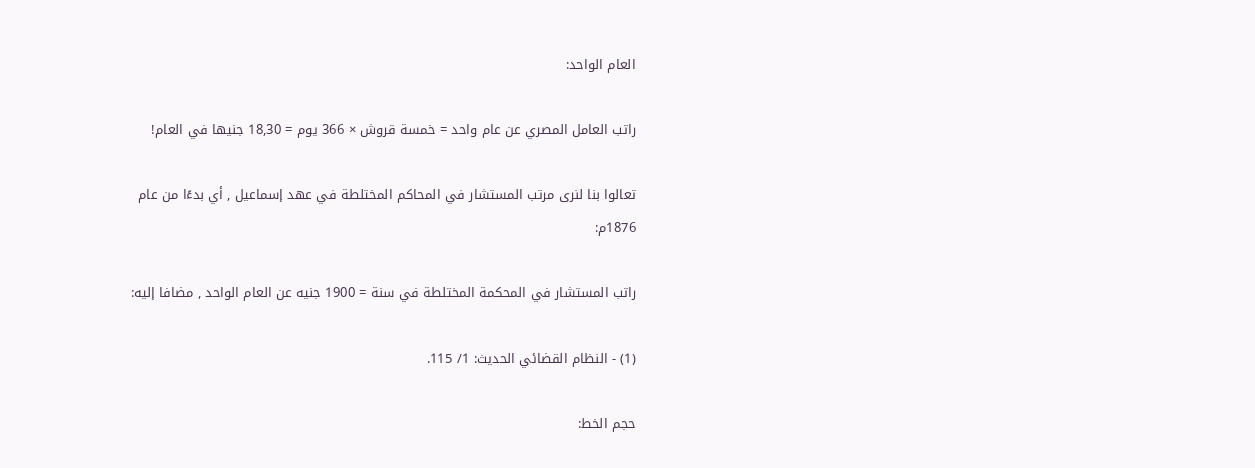العام الواحد:

راتب العامل المصري عن عام واحد = خمسة قروش × 366 يوم = 18,30 جنيها في العام!

تعالوا بنا لنرى مرتب المستشار في المحاكم المختلطة في عهد إسماعيل , أي بدءًا من عام 1876م:

راتب المستشار في المحكمة المختلطة في سنة = 1900 جنيه عن العام الواحد , مضافا إليه:

(1) - النظام القضائي الحديث: 1/ 115.

حجم الخط: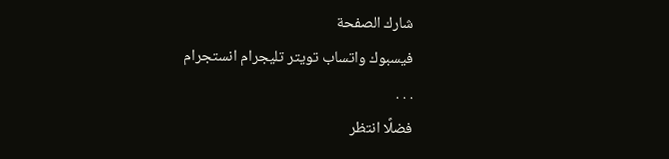شارك الصفحة
فيسبوك واتساب تويتر تليجرام انستجرام
. . .
فضلًا انتظر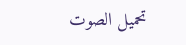تحميل الصوت